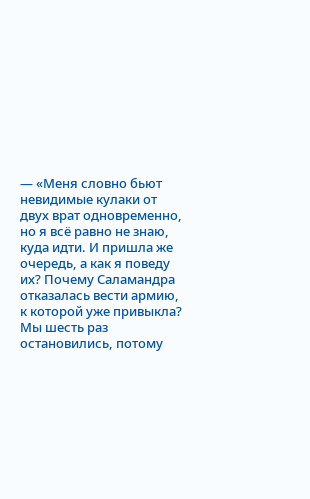— «Меня словно бьют невидимые кулаки от двух врат одновременно, но я всё равно не знаю, куда идти. И пришла же очередь, а как я поведу их? Почему Саламандра отказалась вести армию, к которой уже привыкла? Мы шесть раз остановились, потому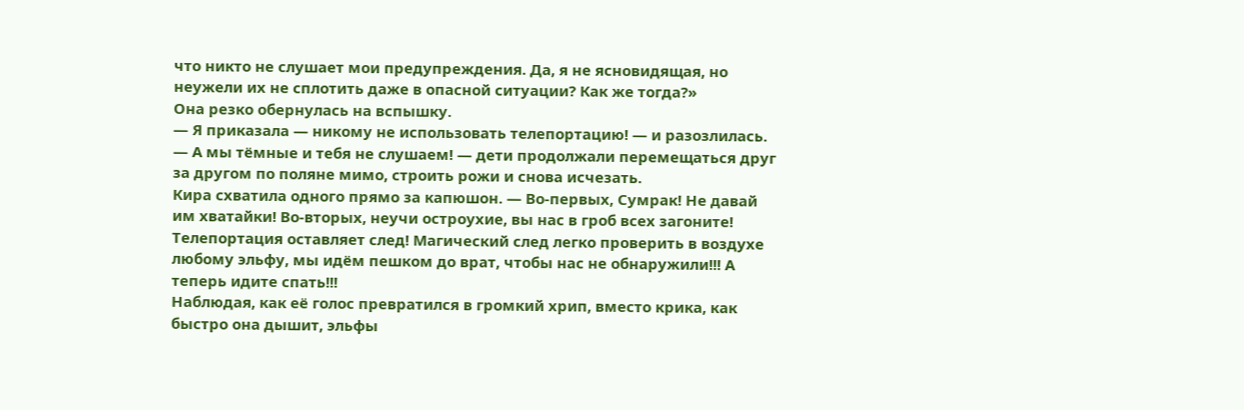что никто не слушает мои предупреждения. Да, я не ясновидящая, но неужели их не сплотить даже в опасной ситуации? Как же тогда?»
Она резко обернулась на вспышку.
— Я приказала — никому не использовать телепортацию! — и разозлилась.
— А мы тёмные и тебя не слушаем! — дети продолжали перемещаться друг за другом по поляне мимо, строить рожи и снова исчезать.
Кира схватила одного прямо за капюшон. — Во-первых, Сумрак! Не давай им хватайки! Во-вторых, неучи остроухие, вы нас в гроб всех загоните! Телепортация оставляет след! Магический след легко проверить в воздухе любому эльфу, мы идём пешком до врат, чтобы нас не обнаружили!!! А теперь идите спать!!!
Наблюдая, как её голос превратился в громкий хрип, вместо крика, как быстро она дышит, эльфы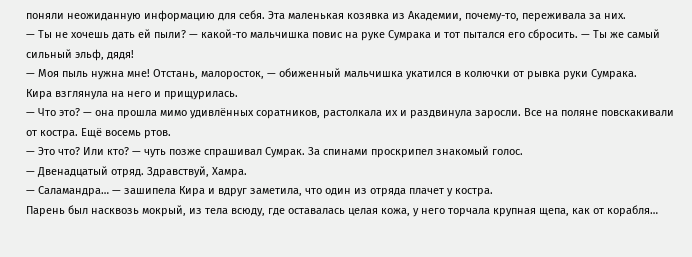поняли неожиданную информацию для себя. Эта маленькая козявка из Академии, почему-то, переживала за них.
— Ты не хочешь дать ей пыли? — какой-то мальчишка повис на руке Сумрака и тот пытался его сбросить. — Ты же самый сильный эльф, дядя!
— Моя пыль нужна мне! Отстань, малоросток, — обиженный мальчишка укатился в колючки от рывка руки Сумрака.
Кира взглянула на него и прищурилась.
— Что это? — она прошла мимо удивлённых соратников, растолкала их и раздвинула заросли. Все на поляне повскакивали от костра. Ещё восемь ртов.
— Это что? Или кто? — чуть позже спрашивал Сумрак. За спинами проскрипел знакомый голос.
— Двенадцатый отряд. Здравствуй, Хамра.
— Саламандра… — зашипела Кира и вдруг заметила, что один из отряда плачет у костра.
Парень был насквозь мокрый, из тела всюду, где оставалась целая кожа, у него торчала крупная щепа, как от корабля…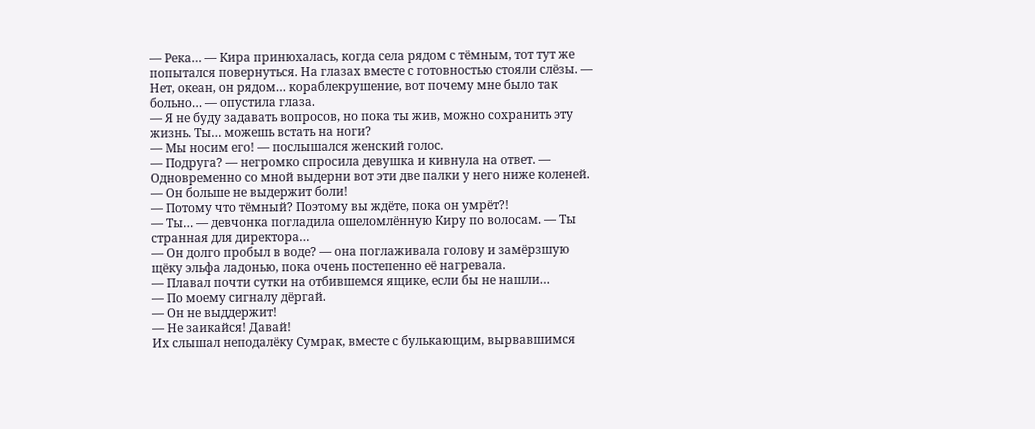— Река… — Кира принюхалась, когда села рядом с тёмным, тот тут же попытался повернуться. На глазах вместе с готовностью стояли слёзы. — Нет, океан, он рядом… кораблекрушение, вот почему мне было так больно… — опустила глаза.
— Я не буду задавать вопросов, но пока ты жив, можно сохранить эту жизнь. Ты… можешь встать на ноги?
— Мы носим его! — послышался женский голос.
— Подруга? — негромко спросила девушка и кивнула на ответ. — Одновременно со мной выдерни вот эти две палки у него ниже коленей.
— Он больше не выдержит боли!
— Потому что тёмный? Поэтому вы ждёте, пока он умрёт?!
— Ты… — девчонка погладила ошеломлённую Киру по волосам. — Ты странная для директора…
— Он долго пробыл в воде? — она поглаживала голову и замёрзшую щёку эльфа ладонью, пока очень постепенно её нагревала.
— Плавал почти сутки на отбившемся ящике, если бы не нашли…
— По моему сигналу дёргай.
— Он не выддержит!
— Не заикайся! Давай!
Их слышал неподалёку Сумрак, вместе с булькающим, вырвавшимся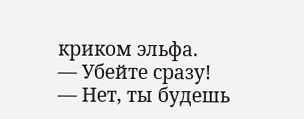криком эльфа.
— Убейте сразу!
— Нет, ты будешь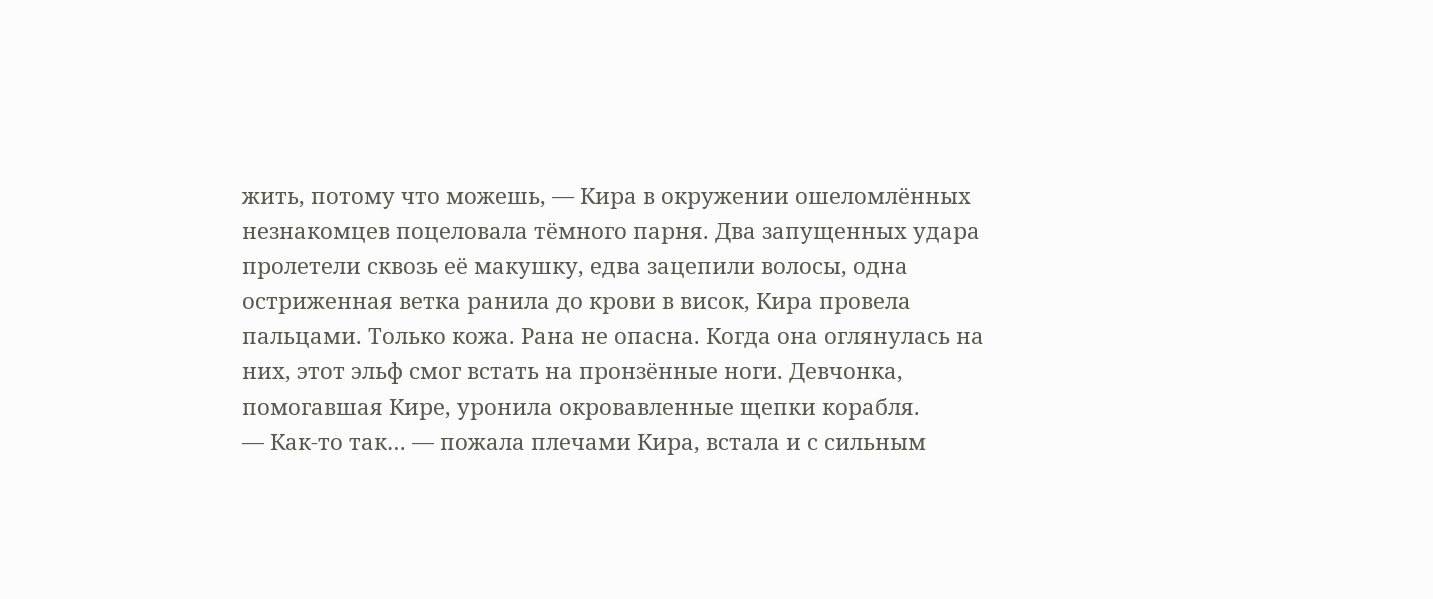жить, потому что можешь, — Кира в окружении ошеломлённых незнакомцев поцеловала тёмного парня. Два запущенных удара пролетели сквозь её макушку, едва зацепили волосы, одна остриженная ветка ранила до крови в висок, Кира провела пальцами. Только кожа. Рана не опасна. Когда она оглянулась на них, этот эльф смог встать на пронзённые ноги. Девчонка, помогавшая Кире, уронила окровавленные щепки корабля.
— Как-то так… — пожала плечами Кира, встала и с сильным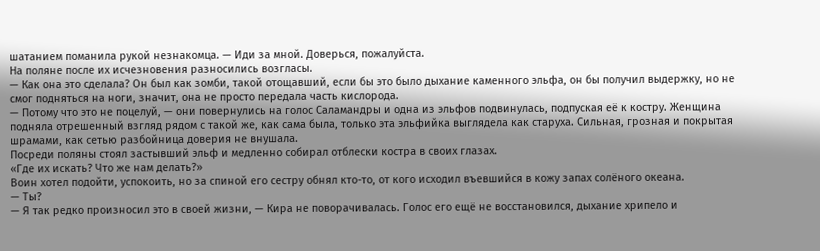шатанием поманила рукой незнакомца. — Иди за мной. Доверься, пожалуйста.
На поляне после их исчезновения разносились возгласы.
— Как она это сделала? Он был как зомби, такой отощавший, если бы это было дыхание каменного эльфа, он бы получил выдержку, но не смог подняться на ноги, значит, она не просто передала часть кислорода.
— Потому что это не поцелуй, — они повернулись на голос Саламандры и одна из эльфов подвинулась, подпуская её к костру. Женщина подняла отрешенный взгляд рядом с такой же, как сама была, только эта эльфийка выглядела как старуха. Сильная, грозная и покрытая шрамами, как сетью разбойница доверия не внушала.
Посреди поляны стоял застывший эльф и медленно собирал отблески костра в своих глазах.
«Где их искать? Что же нам делать?»
Воин хотел подойти, успокоить, но за спиной его сестру обнял кто-то, от кого исходил въевшийся в кожу запах солёного океана.
— Ты?
— Я так редко произносил это в своей жизни, — Кира не поворачивалась. Голос его ещё не восстановился, дыхание хрипело и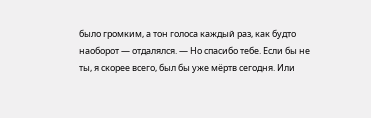было громким, а тон голоса каждый раз, как будто наоборот — отдалялся. — Но спасибо тебе. Если бы не ты, я скорее всего, был бы уже мёртв сегодня. Или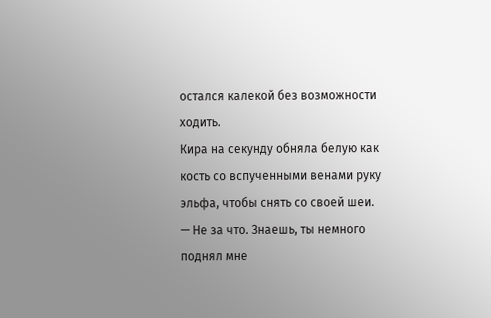остался калекой без возможности ходить.
Кира на секунду обняла белую как кость со вспученными венами руку эльфа, чтобы снять со своей шеи.
— Не за что. Знаешь, ты немного поднял мне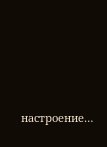настроение…